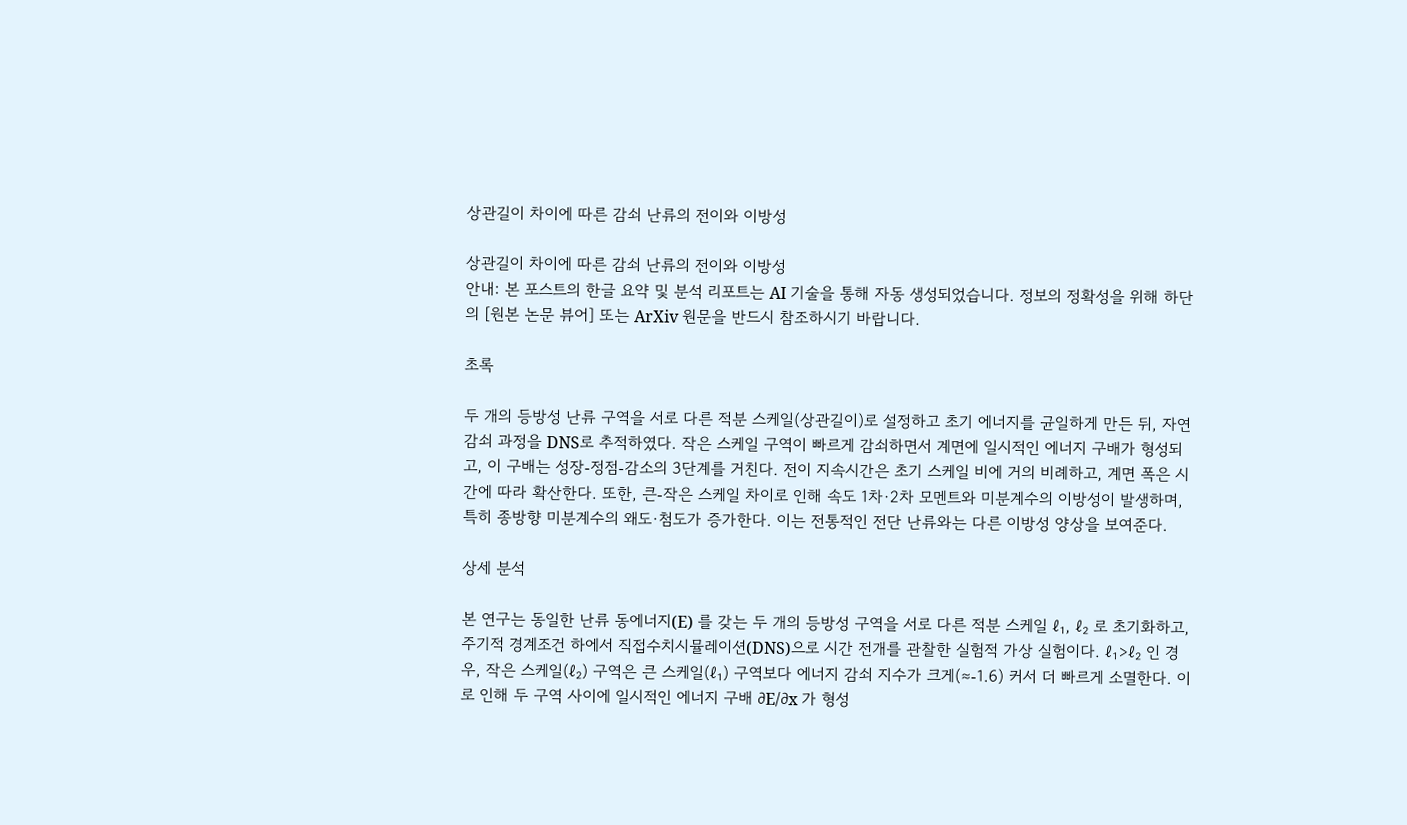상관길이 차이에 따른 감쇠 난류의 전이와 이방성

상관길이 차이에 따른 감쇠 난류의 전이와 이방성
안내: 본 포스트의 한글 요약 및 분석 리포트는 AI 기술을 통해 자동 생성되었습니다. 정보의 정확성을 위해 하단의 [원본 논문 뷰어] 또는 ArXiv 원문을 반드시 참조하시기 바랍니다.

초록

두 개의 등방성 난류 구역을 서로 다른 적분 스케일(상관길이)로 설정하고 초기 에너지를 균일하게 만든 뒤, 자연 감쇠 과정을 DNS로 추적하였다. 작은 스케일 구역이 빠르게 감쇠하면서 계면에 일시적인 에너지 구배가 형성되고, 이 구배는 성장‑정점‑감소의 3단계를 거친다. 전이 지속시간은 초기 스케일 비에 거의 비례하고, 계면 폭은 시간에 따라 확산한다. 또한, 큰‑작은 스케일 차이로 인해 속도 1차·2차 모멘트와 미분계수의 이방성이 발생하며, 특히 종방향 미분계수의 왜도·첨도가 증가한다. 이는 전통적인 전단 난류와는 다른 이방성 양상을 보여준다.

상세 분석

본 연구는 동일한 난류 동에너지(E) 를 갖는 두 개의 등방성 구역을 서로 다른 적분 스케일 ℓ₁, ℓ₂ 로 초기화하고, 주기적 경계조건 하에서 직접수치시뮬레이션(DNS)으로 시간 전개를 관찰한 실험적 가상 실험이다. ℓ₁>ℓ₂ 인 경우, 작은 스케일(ℓ₂) 구역은 큰 스케일(ℓ₁) 구역보다 에너지 감쇠 지수가 크게(≈‑1.6) 커서 더 빠르게 소멸한다. 이로 인해 두 구역 사이에 일시적인 에너지 구배 ∂E/∂x 가 형성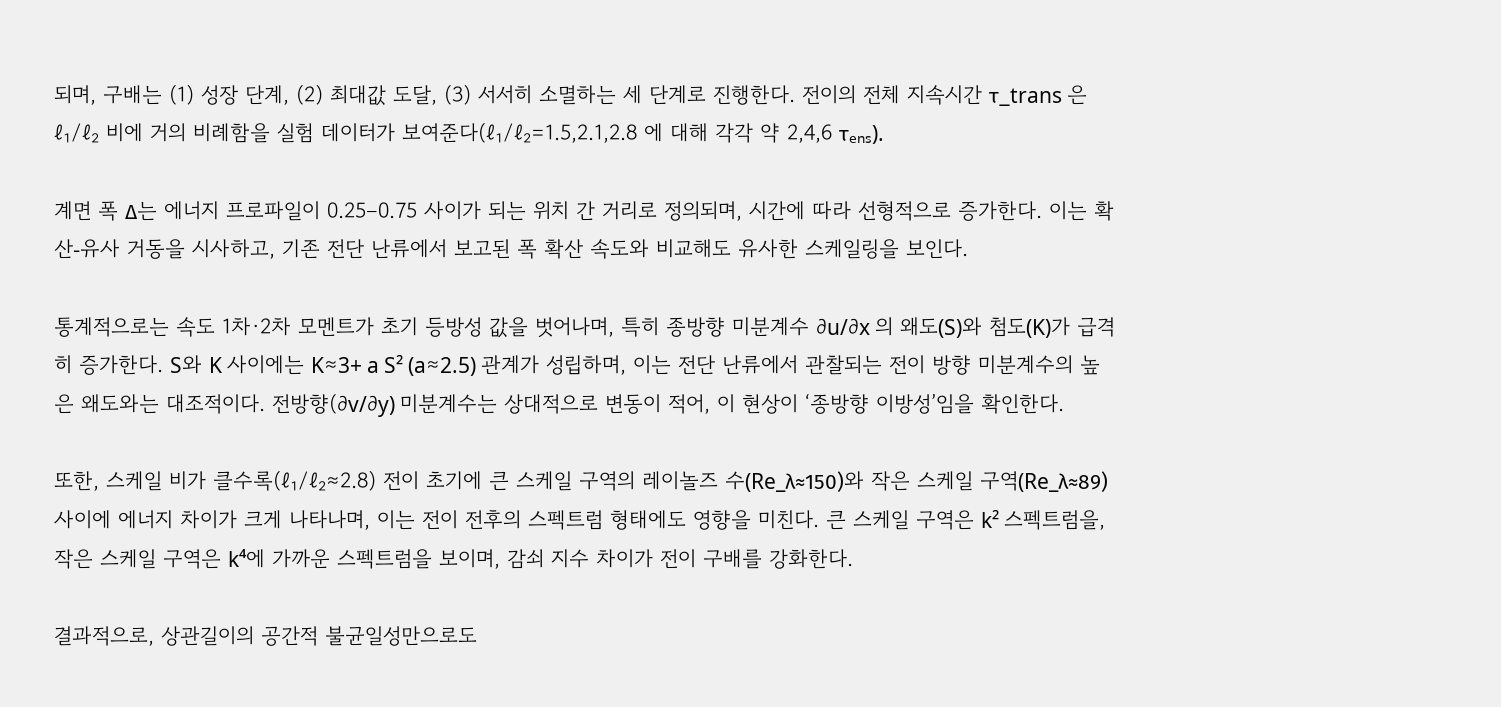되며, 구배는 (1) 성장 단계, (2) 최대값 도달, (3) 서서히 소멸하는 세 단계로 진행한다. 전이의 전체 지속시간 τ_trans 은 ℓ₁/ℓ₂ 비에 거의 비례함을 실험 데이터가 보여준다(ℓ₁/ℓ₂=1.5,2.1,2.8 에 대해 각각 약 2,4,6 τₑₙₛ).

계면 폭 Δ는 에너지 프로파일이 0.25–0.75 사이가 되는 위치 간 거리로 정의되며, 시간에 따라 선형적으로 증가한다. 이는 확산‑유사 거동을 시사하고, 기존 전단 난류에서 보고된 폭 확산 속도와 비교해도 유사한 스케일링을 보인다.

통계적으로는 속도 1차·2차 모멘트가 초기 등방성 값을 벗어나며, 특히 종방향 미분계수 ∂u/∂x 의 왜도(S)와 첨도(K)가 급격히 증가한다. S와 K 사이에는 K≈3+ a S² (a≈2.5) 관계가 성립하며, 이는 전단 난류에서 관찰되는 전이 방향 미분계수의 높은 왜도와는 대조적이다. 전방향(∂v/∂y) 미분계수는 상대적으로 변동이 적어, 이 현상이 ‘종방향 이방성’임을 확인한다.

또한, 스케일 비가 클수록(ℓ₁/ℓ₂≈2.8) 전이 초기에 큰 스케일 구역의 레이놀즈 수(Re_λ≈150)와 작은 스케일 구역(Re_λ≈89) 사이에 에너지 차이가 크게 나타나며, 이는 전이 전후의 스펙트럼 형태에도 영향을 미친다. 큰 스케일 구역은 k² 스펙트럼을, 작은 스케일 구역은 k⁴에 가까운 스펙트럼을 보이며, 감쇠 지수 차이가 전이 구배를 강화한다.

결과적으로, 상관길이의 공간적 불균일성만으로도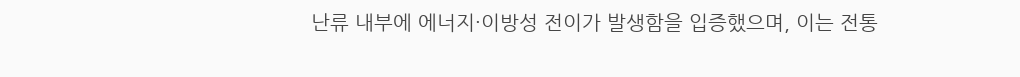난류 내부에 에너지·이방성 전이가 발생함을 입증했으며, 이는 전통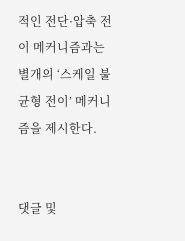적인 전단·압축 전이 메커니즘과는 별개의 ‘스케일 불균형 전이’ 메커니즘을 제시한다.


댓글 및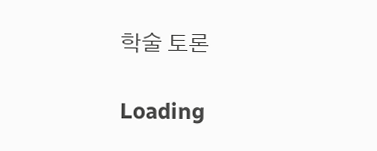학술 토론

Loading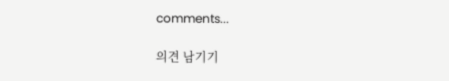comments...

의견 남기기